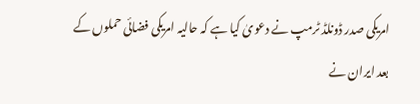امریکی صدر ڈونلڈ ٹرمپ نے دعویٰ کیا ہے کہ حالیہ امریکی فضائی حملوں کے بعد ایران نے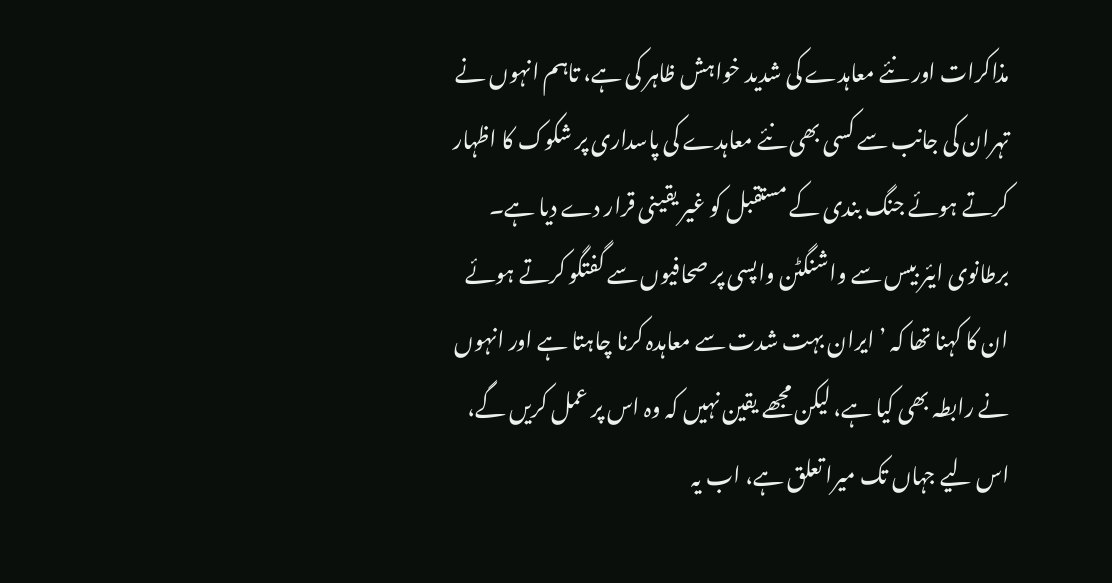مذاکرات اور نئے معاہدے کی شدید خواہش ظاہر کی ہے، تاہم انہوں نے تہران کی جانب سے کسی بھی نئے معاہدے کی پاسداری پر شکوک کا اظہار کرتے ہوئے جنگ بندی کے مستقبل کو غیر یقینی قرار دے دیا ہے۔
برطانوی ایئر بیس سے واشنگٹن واپسی پر صحافیوں سے گفتگو کرتے ہوئے ان کا کہنا تھا کہ ’ایران بہت شدت سے معاہدہ کرنا چاہتا ہے اور انہوں نے رابطہ بھی کیا ہے، لیکن مجھے یقین نہیں کہ وہ اس پر عمل کریں گے، اس لیے جہاں تک میرا تعلق ہے، اب یہ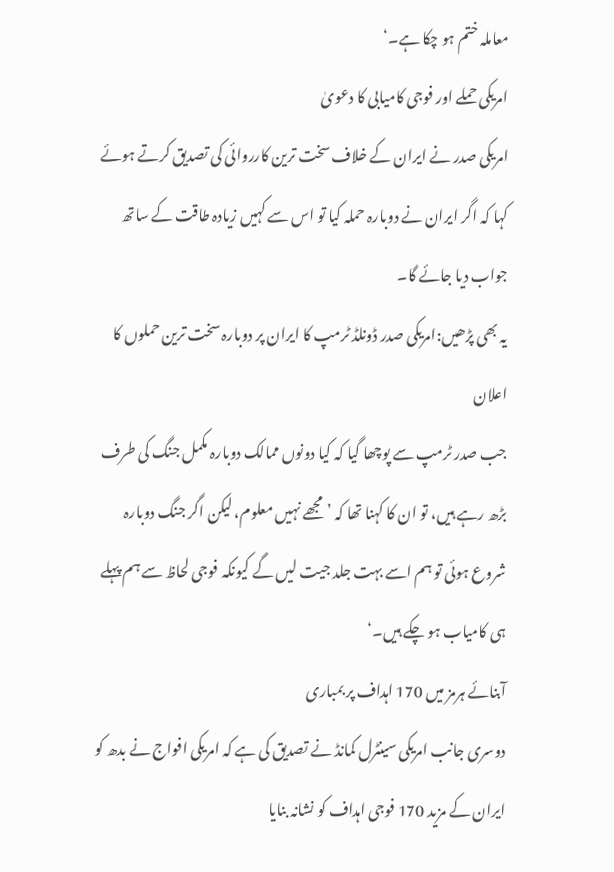معاملہ ختم ہو چکا ہے۔‘
امریکی حملے اور فوجی کامیابی کا دعویٰ
امریکی صدر نے ایران کے خلاف سخت ترین کارروائی کی تصدیق کرتے ہوئے کہا کہ اگر ایران نے دوبارہ حملہ کیا تو اس سے کہیں زیادہ طاقت کے ساتھ جواب دیا جائے گا۔
یہ بھی پڑھیں:امریکی صدر ڈونلڈ ٹرمپ کا ایران پر دوبارہ سخت ترین حملوں کا اعلان
جب صدر ٹرمپ سے پوچھا گیا کہ کیا دونوں ممالک دوبارہ مکمل جنگ کی طرف بڑھ رہے ہیں، تو ان کا کہنا تھا کہ ’مجھے نہیں معلوم، لیکن اگر جنگ دوبارہ شروع ہوئی تو ہم اسے بہت جلد جیت لیں گے کیونکہ فوجی لحاظ سے ہم پہلے ہی کامیاب ہو چکے ہیں۔‘
آبنائے ہرمز میں 170 اہداف پر بمباری
دوسری جانب امریکی سینٹرل کمانڈ نے تصدیق کی ہے کہ امریکی افواج نے بدھ کو ایران کے مزید 170 فوجی اہداف کو نشانہ بنایا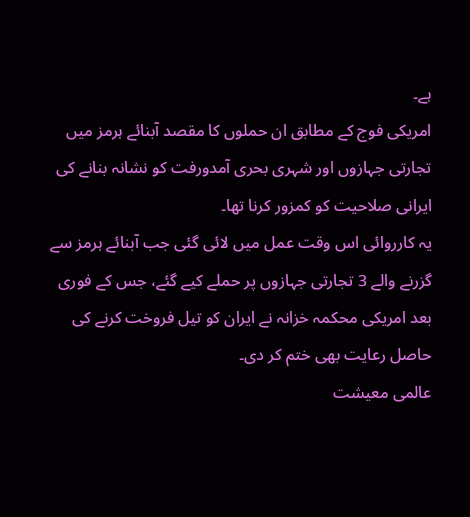ہے۔
امریکی فوج کے مطابق ان حملوں کا مقصد آبنائے ہرمز میں تجارتی جہازوں اور شہری بحری آمدورفت کو نشانہ بنانے کی ایرانی صلاحیت کو کمزور کرنا تھا۔
یہ کارروائی اس وقت عمل میں لائی گئی جب آبنائے ہرمز سے گزرنے والے 3 تجارتی جہازوں پر حملے کیے گئے، جس کے فوری بعد امریکی محکمہ خزانہ نے ایران کو تیل فروخت کرنے کی حاصل رعایت بھی ختم کر دی۔
عالمی معیشت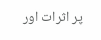پر اثرات اور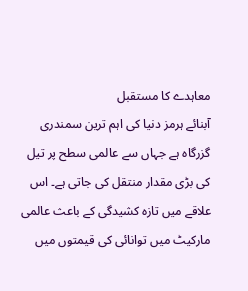معاہدے کا مستقبل
آبنائے ہرمز دنیا کی اہم ترین سمندری گزرگاہ ہے جہاں سے عالمی سطح پر تیل کی بڑی مقدار منتقل کی جاتی ہے۔ اس علاقے میں تازہ کشیدگی کے باعث عالمی مارکیٹ میں توانائی کی قیمتوں میں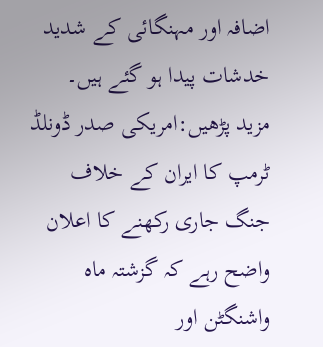اضافہ اور مہنگائی کے شدید خدشات پیدا ہو گئے ہیں۔
مزید پڑھیں:امریکی صدر ڈونلڈ ٹرمپ کا ایران کے خلاف جنگ جاری رکھنے کا اعلان
واضح رہے کہ گزشتہ ماہ واشنگٹن اور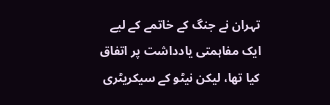تہران نے جنگ کے خاتمے کے لیے ایک مفاہمتی یادداشت پر اتفاق کیا تھا، لیکن نیٹو کے سیکریٹری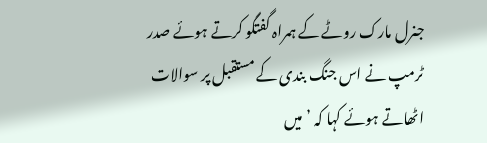جنرل مارک روٹے کے ہمراہ گفتگو کرتے ہوئے صدر ٹرمپ نے اس جنگ بندی کے مستقبل پر سوالات اٹھاتے ہوئے کہا کہ ’میں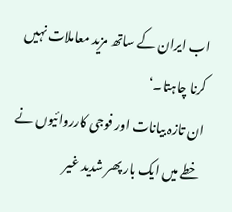اب ایران کے ساتھ مزید معاملات نہیں کرنا چاہتا۔‘
ان تازہ بیانات اور فوجی کارروائیوں نے خطے میں ایک بار پھر شدید غیر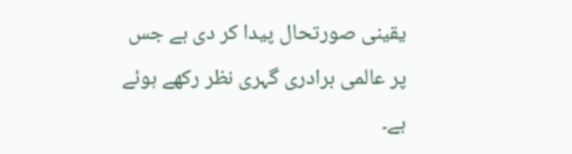یقینی صورتحال پیدا کر دی ہے جس پر عالمی برادری گہری نظر رکھے ہوئے ہے۔